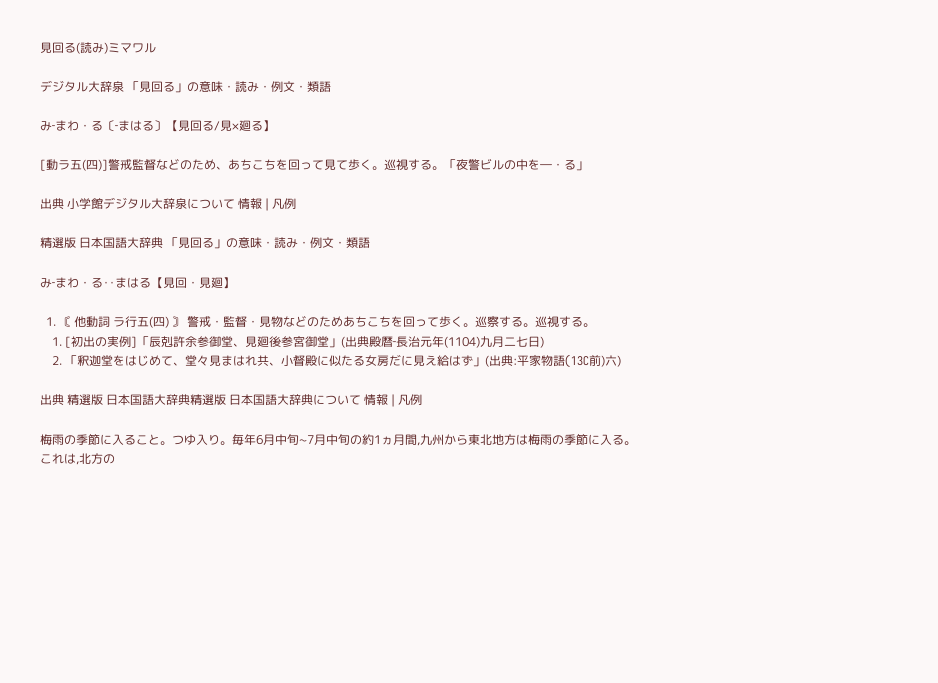見回る(読み)ミマワル

デジタル大辞泉 「見回る」の意味・読み・例文・類語

み‐まわ・る〔‐まはる〕【見回る/見×廻る】

[動ラ五(四)]警戒監督などのため、あちこちを回って見て歩く。巡視する。「夜警ビルの中を―・る」

出典 小学館デジタル大辞泉について 情報 | 凡例

精選版 日本国語大辞典 「見回る」の意味・読み・例文・類語

み‐まわ・る‥まはる【見回・見廻】

  1. 〘 他動詞 ラ行五(四) 〙 警戒・監督・見物などのためあちこちを回って歩く。巡察する。巡視する。
    1. [初出の実例]「辰剋許余参御堂、見廻後参宮御堂」(出典殿暦‐長治元年(1104)九月二七日)
    2. 「釈迦堂をはじめて、堂々見まはれ共、小督殿に似たる女房だに見え給はず」(出典:平家物語(13C前)六)

出典 精選版 日本国語大辞典精選版 日本国語大辞典について 情報 | 凡例

梅雨の季節に入ること。つゆ入り。毎年6月中旬~7月中旬の約1ヵ月間,九州から東北地方は梅雨の季節に入る。これは,北方の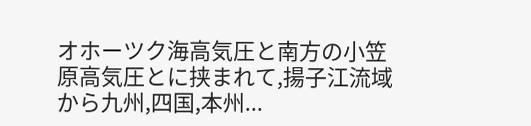オホーツク海高気圧と南方の小笠原高気圧とに挟まれて,揚子江流域から九州,四国,本州...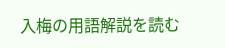入梅の用語解説を読む